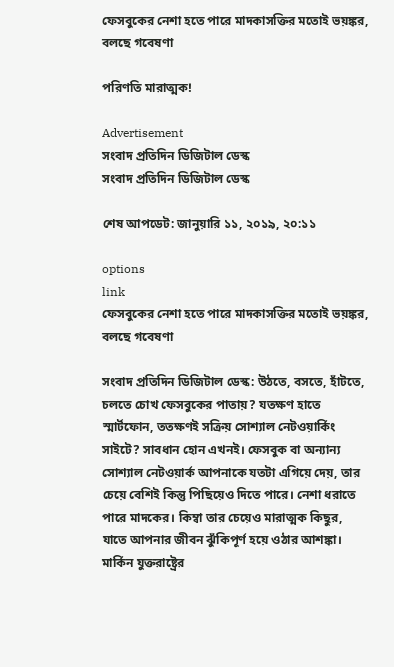ফেসবুকের নেশা হতে পারে মাদকাসক্তির মতোই ভয়ঙ্কর, বলছে গবেষণা

পরিণতি মারাত্মক!

Advertisement
সংবাদ প্রতিদিন ডিজিটাল ডেস্ক
সংবাদ প্রতিদিন ডিজিটাল ডেস্ক

শেষ আপডেট: জানুয়ারি ১১, ২০১৯, ২০:১১

options
link
ফেসবুকের নেশা হতে পারে মাদকাসক্তির মতোই ভয়ঙ্কর, বলছে গবেষণা

সংবাদ প্রতিদিন ডিজিটাল ডেস্ক: উঠতে, বসতে, হাঁটতে, চলতে চোখ ফেসবুকের পাতায়? যতক্ষণ হাতে স্মার্টফোন, ততক্ষণই সক্রিয় সোশ্যাল নেটওয়ার্কিং সাইটে? সাবধান হোন এখনই। ফেসবুক বা অন্যান্য সোশ্যাল নেটওয়ার্ক আপনাকে যতটা এগিয়ে দেয়, তার চেয়ে বেশিই কিন্তু পিছিয়েও দিতে পারে। নেশা ধরাতে পারে মাদকের। কিম্বা তার চেয়েও মারাত্মক কিছুর, যাতে আপনার জীবন ঝুঁকিপূর্ণ হয়ে ওঠার আশঙ্কা। মার্কিন যুক্তরাষ্ট্রের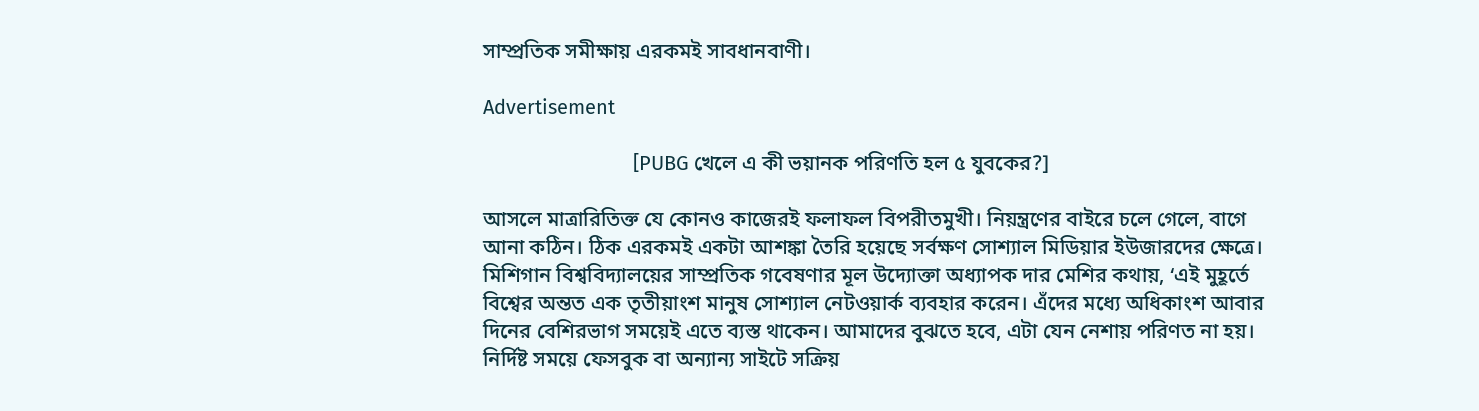সাম্প্রতিক সমীক্ষায় এরকমই সাবধানবাণী।

Advertisement

                              [PUBG খেলে এ কী ভয়ানক পরিণতি হল ৫ যুবকের?]

আসলে মাত্রারিতিক্ত যে কোনও কাজেরই ফলাফল বিপরীতমুখী। নিয়ন্ত্রণের বাইরে চলে গেলে, বাগে আনা কঠিন। ঠিক এরকমই একটা আশঙ্কা তৈরি হয়েছে সর্বক্ষণ সোশ্যাল মিডিয়ার ইউজারদের ক্ষেত্রে। মিশিগান বিশ্ববিদ্যালয়ের সাম্প্রতিক গবেষণার মূল উদ্যোক্তা অধ্যাপক দার মেশির কথায়, ‘এই মুহূর্তে বিশ্বের অন্তত এক তৃতীয়াংশ মানুষ সোশ্যাল নেটওয়ার্ক ব্যবহার করেন। এঁদের মধ্যে অধিকাংশ আবার দিনের বেশিরভাগ সময়েই এতে ব্যস্ত থাকেন। আমাদের বুঝতে হবে, এটা যেন নেশায় পরিণত না হয়। নির্দিষ্ট সময়ে ফেসবুক বা অন্যান্য সাইটে সক্রিয়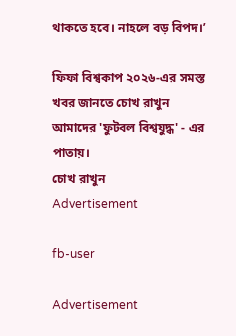থাকতে হবে। নাহলে বড় বিপদ।’

ফিফা বিশ্বকাপ ২০২৬-এর সমস্ত খবর জানতে চোখ রাখুন আমাদের 'ফুটবল বিশ্বযুদ্ধ' - এর পাতায়।
চোখ রাখুন
Advertisement

fb-user

Advertisement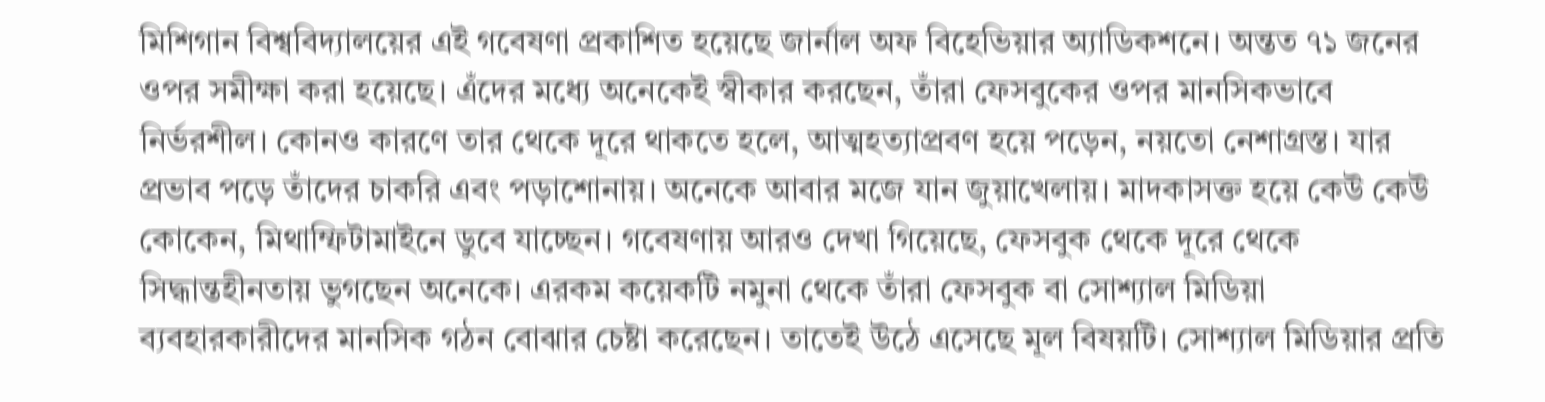মিশিগান বিশ্ববিদ্যালয়ের এই গবেষণা প্রকাশিত হয়েছে জার্নাল অফ বিহেভিয়ার অ্যাডিকশনে। অন্তত ৭১ জনের ওপর সমীক্ষা করা হয়েছে। এঁদের মধ্যে অনেকেই স্বীকার করছেন, তাঁরা ফেসবুকের ওপর মানসিকভাবে নির্ভরশীল। কোনও কারণে তার থেকে দূরে থাকতে হলে, আত্মহত্যাপ্রবণ হয়ে পড়েন, নয়তো নেশাগ্রস্ত। যার প্রভাব পড়ে তাঁদের চাকরি এবং পড়াশোনায়। অনেকে আবার মজে যান জুয়াখেলায়। মাদকাসক্ত হয়ে কেউ কেউ কোকেন, মিথাম্ফিটামাইনে ডুবে যাচ্ছেন। গবেষণায় আরও দেখা গিয়েছে, ফেসবুক থেকে দূরে থেকে সিদ্ধান্তহীনতায় ভুগছেন অনেকে। এরকম কয়েকটি নমুনা থেকে তাঁরা ফেসবুক বা সোশ্যাল মিডিয়া ব্যবহারকারীদের মানসিক গঠন বোঝার চেষ্টা করেছেন। তাতেই উঠে এসেছে মূল বিষয়টি। সোশ্যাল মিডিয়ার প্রতি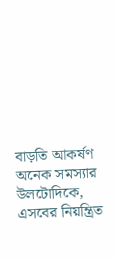বাড়তি আকর্ষণ অনেক সমস্যার উলটোদিকে, এসবের নিয়ন্ত্রিত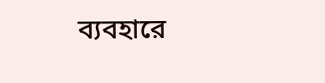ব্যবহারে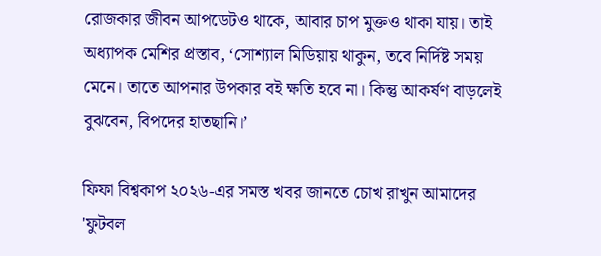রোজকার জীবন আপডেটও থাকে, আবার চাপ মুক্তও থাকা যায়। তাই অধ্যাপক মেশির প্রস্তাব, ‘সোশ্যাল মিডিয়ায় থাকুন, তবে নির্দিষ্ট সময় মেনে। তাতে আপনার উপকার বই ক্ষতি হবে না। কিন্তু আকর্ষণ বাড়লেই বুঝবেন, বিপদের হাতছানি।’

ফিফা বিশ্বকাপ ২০২৬-এর সমস্ত খবর জানতে চোখ রাখুন আমাদের 'ফুটবল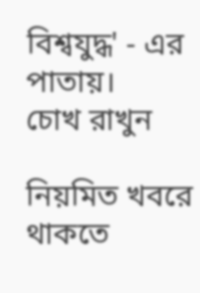বিশ্বযুদ্ধ' - এর পাতায়।
চোখ রাখুন

নিয়মিত খবরে থাকতে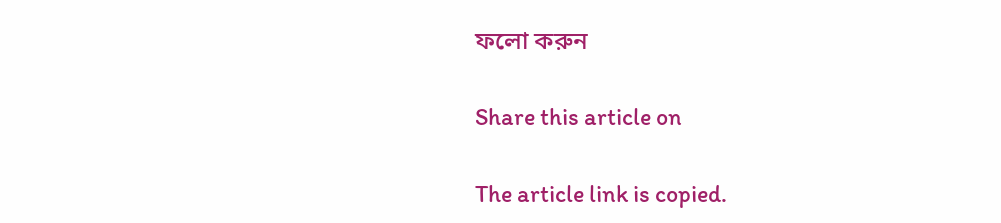ফলো করুন

Share this article on

The article link is copied.